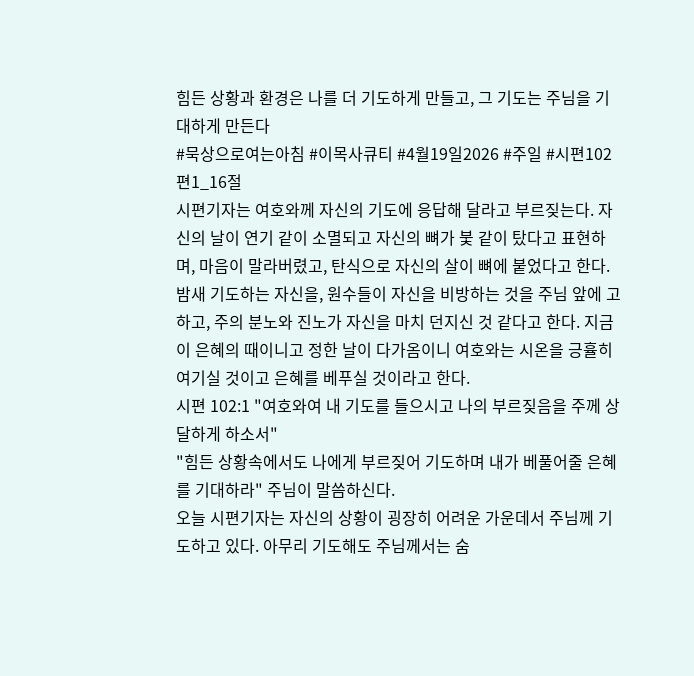힘든 상황과 환경은 나를 더 기도하게 만들고, 그 기도는 주님을 기대하게 만든다
#묵상으로여는아침 #이목사큐티 #4월19일2026 #주일 #시편102편1_16절
시편기자는 여호와께 자신의 기도에 응답해 달라고 부르짖는다. 자신의 날이 연기 같이 소멸되고 자신의 뼈가 붗 같이 탔다고 표현하며, 마음이 말라버렸고, 탄식으로 자신의 살이 뼈에 붙었다고 한다. 밤새 기도하는 자신을, 원수들이 자신을 비방하는 것을 주님 앞에 고하고, 주의 분노와 진노가 자신을 마치 던지신 것 같다고 한다. 지금이 은혜의 때이니고 정한 날이 다가옴이니 여호와는 시온을 긍휼히 여기실 것이고 은혜를 베푸실 것이라고 한다.
시편 102:1 "여호와여 내 기도를 들으시고 나의 부르짖음을 주께 상달하게 하소서"
"힘든 상황속에서도 나에게 부르짖어 기도하며 내가 베풀어줄 은혜를 기대하라" 주님이 말씀하신다.
오늘 시편기자는 자신의 상황이 굉장히 어려운 가운데서 주님께 기도하고 있다. 아무리 기도해도 주님께서는 숨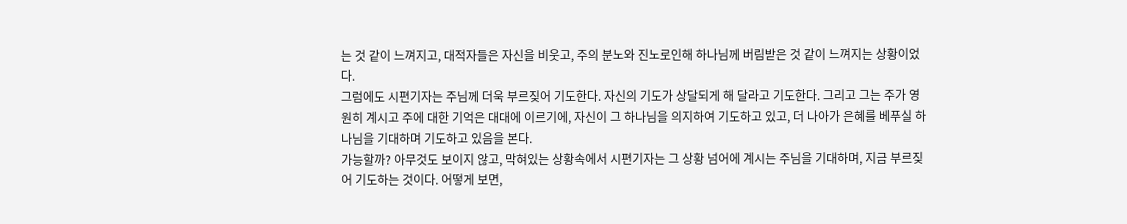는 것 같이 느껴지고, 대적자들은 자신을 비웃고, 주의 분노와 진노로인해 하나님께 버림받은 것 같이 느껴지는 상황이었다.
그럼에도 시편기자는 주님께 더욱 부르짖어 기도한다. 자신의 기도가 상달되게 해 달라고 기도한다. 그리고 그는 주가 영원히 계시고 주에 대한 기억은 대대에 이르기에, 자신이 그 하나님을 의지하여 기도하고 있고, 더 나아가 은혜를 베푸실 하나님을 기대하며 기도하고 있음을 본다.
가능할까? 아무것도 보이지 않고, 막혀있는 상황속에서 시편기자는 그 상황 넘어에 계시는 주님을 기대하며, 지금 부르짖어 기도하는 것이다. 어떻게 보면,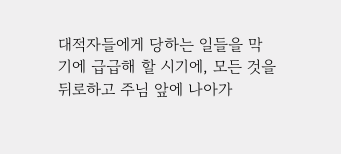대적자들에게 당하는 일들을 막기에 급급해 할 시기에, 모든 것을 뒤로하고 주님 앞에 나아가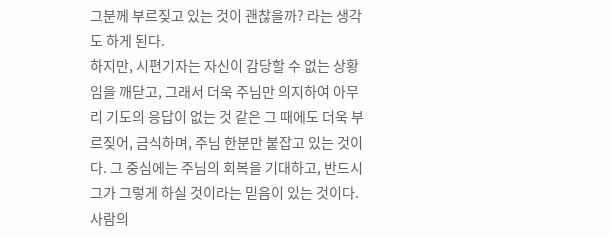그분께 부르짖고 있는 것이 괜찮을까? 라는 생각도 하게 된다.
하지만, 시편기자는 자신이 감당할 수 없는 상황임을 깨닫고, 그래서 더욱 주님만 의지하여 아무리 기도의 응답이 없는 것 같은 그 때에도 더욱 부르짖어, 금식하며, 주님 한분만 붙잡고 있는 것이다. 그 중심에는 주님의 회복을 기대하고, 반드시 그가 그렇게 하실 것이라는 믿음이 있는 것이다.
사람의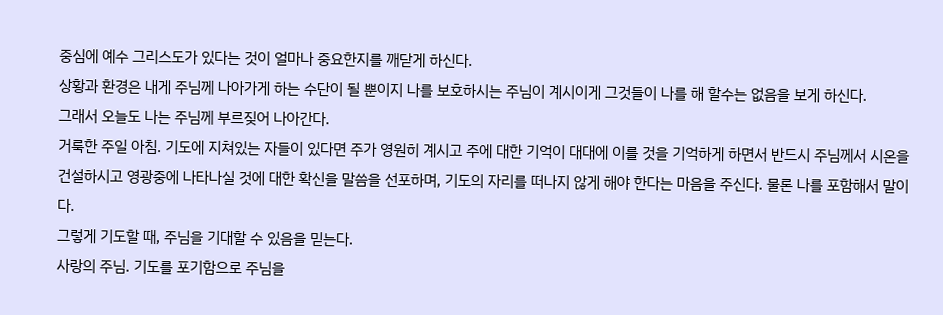중심에 예수 그리스도가 있다는 것이 얼마나 중요한지를 깨닫게 하신다.
상황과 환경은 내게 주님께 나아가게 하는 수단이 될 뿐이지 나를 보호하시는 주님이 계시이게 그것들이 나를 해 할수는 없음을 보게 하신다.
그래서 오늘도 나는 주님께 부르짖어 나아간다.
거룩한 주일 아침. 기도에 지쳐있는 자들이 있다면 주가 영원히 계시고 주에 대한 기억이 대대에 이를 것을 기억하게 하면서 반드시 주님께서 시온을 건설하시고 영광중에 나타나실 것에 대한 확신을 말씀을 선포하며, 기도의 자리를 떠나지 않게 해야 한다는 마음을 주신다. 물론 나를 포함해서 말이다.
그렇게 기도할 때, 주님을 기대할 수 있음을 믿는다.
사랑의 주님. 기도를 포기함으로 주님을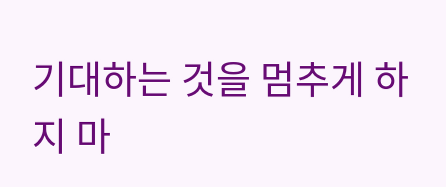기대하는 것을 멈추게 하지 마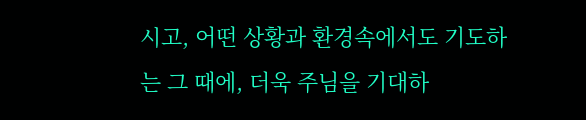시고, 어떤 상황과 환경속에서도 기도하는 그 때에, 더욱 주님을 기대하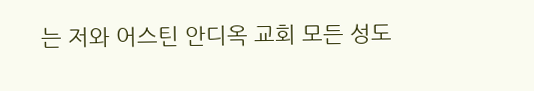는 저와 어스틴 안디옥 교회 모든 성도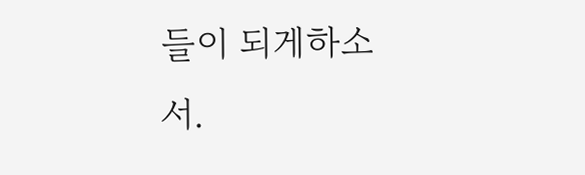들이 되게하소서.